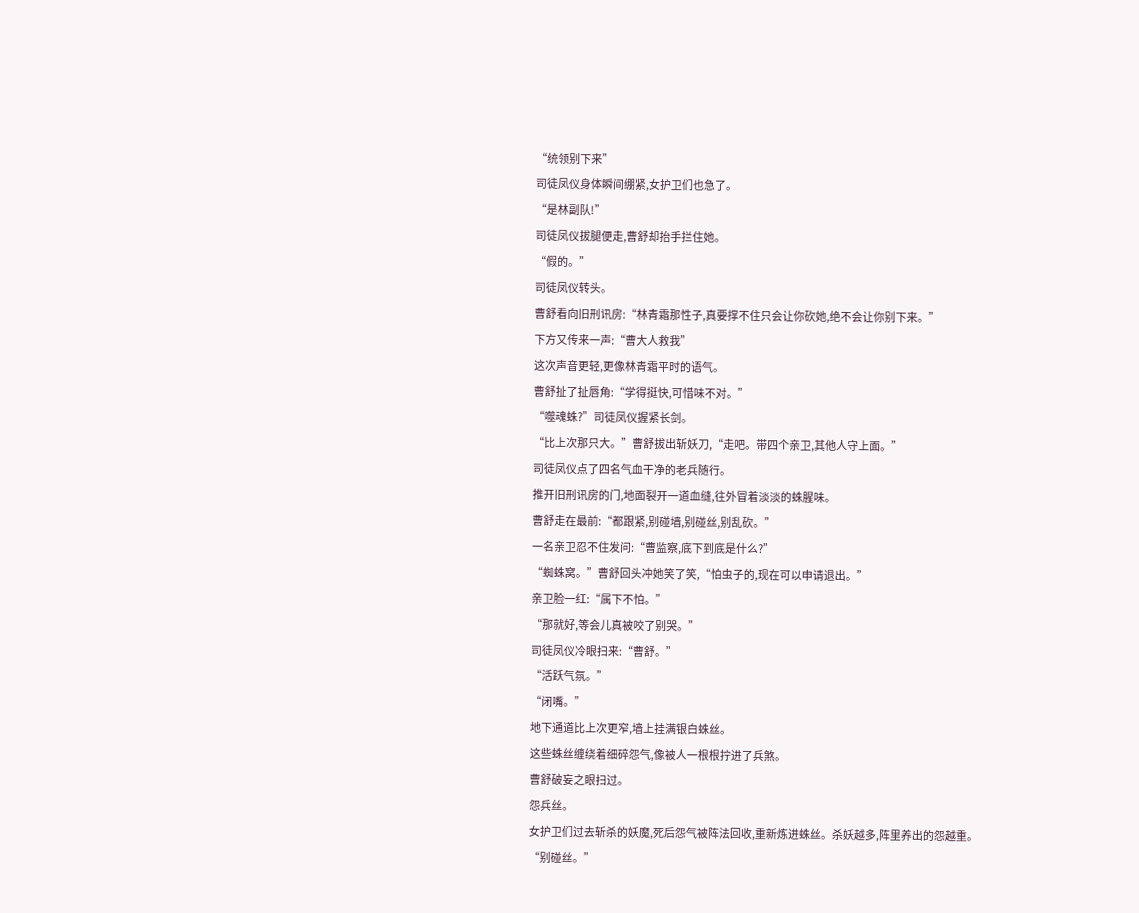“统领别下来”
司徒凤仪身体瞬间绷紧,女护卫们也急了。
“是林副队!”
司徒凤仪拔腿便走,曹舒却抬手拦住她。
“假的。”
司徒凤仪转头。
曹舒看向旧刑讯房:“林青霜那性子,真要撑不住只会让你砍她,绝不会让你别下来。”
下方又传来一声:“曹大人救我”
这次声音更轻,更像林青霜平时的语气。
曹舒扯了扯唇角:“学得挺快,可惜味不对。”
“噬魂蛛?”司徒凤仪握紧长剑。
“比上次那只大。”曹舒拔出斩妖刀,“走吧。带四个亲卫,其他人守上面。”
司徒凤仪点了四名气血干净的老兵随行。
推开旧刑讯房的门,地面裂开一道血缝,往外冒着淡淡的蛛腥味。
曹舒走在最前:“都跟紧,别碰墙,别碰丝,别乱砍。”
一名亲卫忍不住发问:“曹监察,底下到底是什么?”
“蜘蛛窝。”曹舒回头冲她笑了笑,“怕虫子的,现在可以申请退出。”
亲卫脸一红:“属下不怕。”
“那就好,等会儿真被咬了别哭。”
司徒凤仪冷眼扫来:“曹舒。”
“活跃气氛。”
“闭嘴。”
地下通道比上次更窄,墙上挂满银白蛛丝。
这些蛛丝缠绕着细碎怨气,像被人一根根拧进了兵煞。
曹舒破妄之眼扫过。
怨兵丝。
女护卫们过去斩杀的妖魔,死后怨气被阵法回收,重新炼进蛛丝。杀妖越多,阵里养出的怨越重。
“别碰丝。”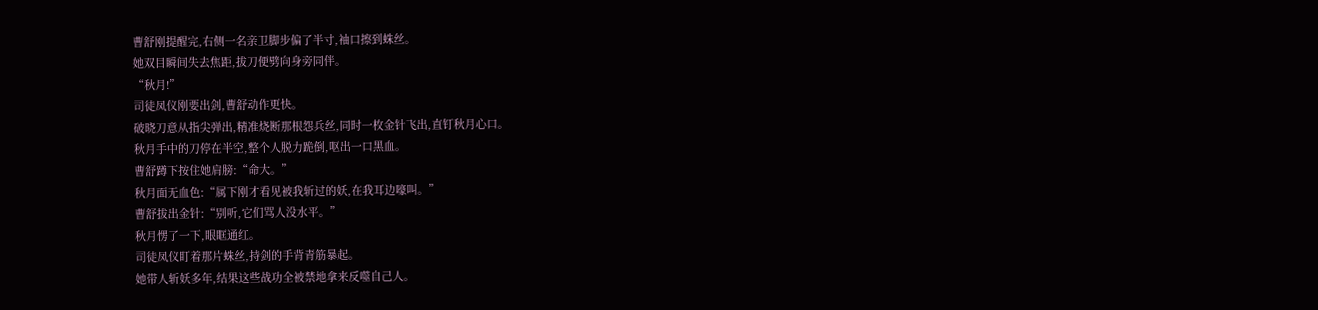曹舒刚提醒完,右侧一名亲卫脚步偏了半寸,袖口擦到蛛丝。
她双目瞬间失去焦距,拔刀便劈向身旁同伴。
“秋月!”
司徒凤仪刚要出剑,曹舒动作更快。
破晓刀意从指尖弹出,精准烧断那根怨兵丝,同时一枚金针飞出,直钉秋月心口。
秋月手中的刀停在半空,整个人脱力跪倒,呕出一口黑血。
曹舒蹲下按住她肩膀:“命大。”
秋月面无血色:“属下刚才看见被我斩过的妖,在我耳边嚎叫。”
曹舒拔出金针:“别听,它们骂人没水平。”
秋月愣了一下,眼眶通红。
司徒凤仪盯着那片蛛丝,持剑的手背青筋暴起。
她带人斩妖多年,结果这些战功全被禁地拿来反噬自己人。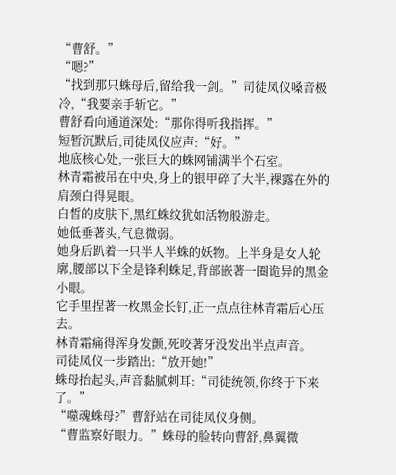“曹舒。”
“嗯?”
“找到那只蛛母后,留给我一剑。”司徒凤仪嗓音极冷,“我要亲手斩它。”
曹舒看向通道深处:“那你得听我指挥。”
短暂沉默后,司徒凤仪应声:“好。”
地底核心处,一张巨大的蛛网铺满半个石室。
林青霜被吊在中央,身上的银甲碎了大半,裸露在外的肩颈白得晃眼。
白皙的皮肤下,黑红蛛纹犹如活物般游走。
她低垂著头,气息微弱。
她身后趴着一只半人半蛛的妖物。上半身是女人轮廓,腰部以下全是锋利蛛足,背部嵌著一圈诡异的黑金小眼。
它手里捏著一枚黑金长钉,正一点点往林青霜后心压去。
林青霜痛得浑身发颤,死咬著牙没发出半点声音。
司徒凤仪一步踏出:“放开她!”
蛛母抬起头,声音黏腻刺耳:“司徒统领,你终于下来了。”
“噬魂蛛母?”曹舒站在司徒凤仪身侧。
“曹监察好眼力。”蛛母的脸转向曹舒,鼻翼微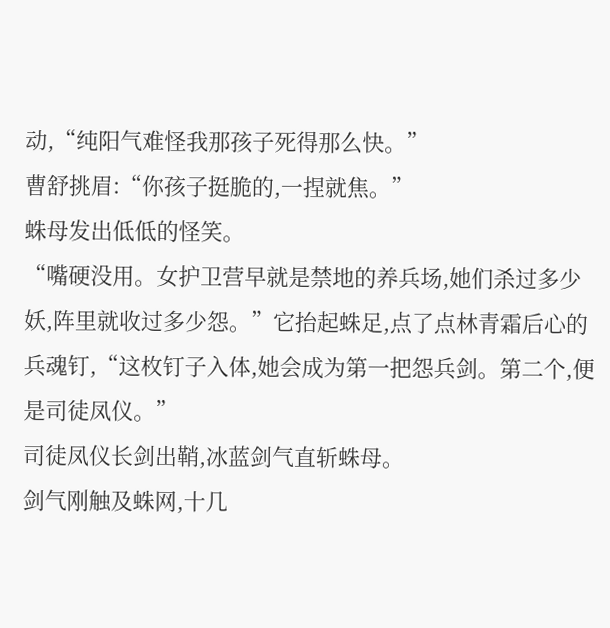动,“纯阳气难怪我那孩子死得那么快。”
曹舒挑眉:“你孩子挺脆的,一捏就焦。”
蛛母发出低低的怪笑。
“嘴硬没用。女护卫营早就是禁地的养兵场,她们杀过多少妖,阵里就收过多少怨。”它抬起蛛足,点了点林青霜后心的兵魂钉,“这枚钉子入体,她会成为第一把怨兵剑。第二个,便是司徒凤仪。”
司徒凤仪长剑出鞘,冰蓝剑气直斩蛛母。
剑气刚触及蛛网,十几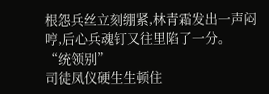根怨兵丝立刻绷紧,林青霜发出一声闷哼,后心兵魂钉又往里陷了一分。
“统领别”
司徒凤仪硬生生顿住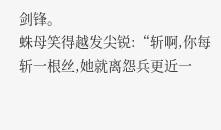剑锋。
蛛母笑得越发尖锐:“斩啊,你每斩一根丝,她就离怨兵更近一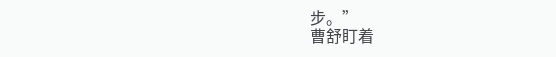步。”
曹舒盯着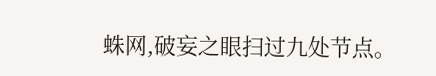蛛网,破妄之眼扫过九处节点。